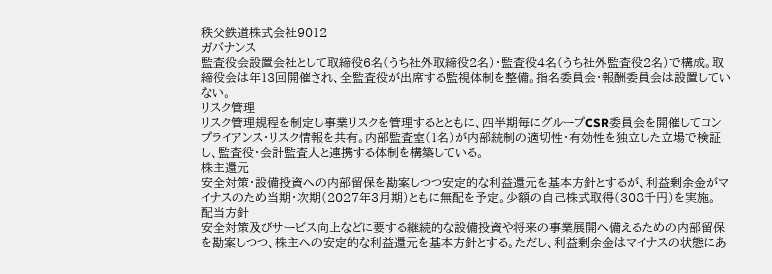秩父鉄道株式会社9012
ガバナンス
監査役会設置会社として取締役6名(うち社外取締役2名)・監査役4名(うち社外監査役2名)で構成。取締役会は年13回開催され、全監査役が出席する監視体制を整備。指名委員会・報酬委員会は設置していない。
リスク管理
リスク管理規程を制定し事業リスクを管理するとともに、四半期毎にグループCSR委員会を開催してコンプライアンス・リスク情報を共有。内部監査室(1名)が内部統制の適切性・有効性を独立した立場で検証し、監査役・会計監査人と連携する体制を構築している。
株主還元
安全対策・設備投資への内部留保を勘案しつつ安定的な利益還元を基本方針とするが、利益剰余金がマイナスのため当期・次期(2027年3月期)ともに無配を予定。少額の自己株式取得(308千円)を実施。
配当方針
安全対策及びサービス向上などに要する継続的な設備投資や将来の事業展開へ備えるための内部留保を勘案しつつ、株主への安定的な利益還元を基本方針とする。ただし、利益剰余金はマイナスの状態にあ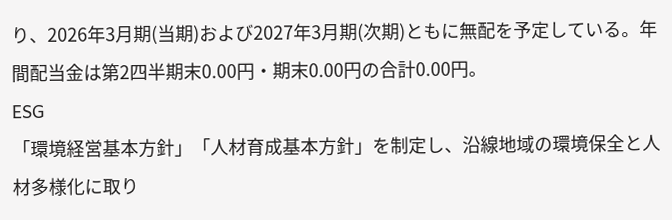り、2026年3月期(当期)および2027年3月期(次期)ともに無配を予定している。年間配当金は第2四半期末0.00円・期末0.00円の合計0.00円。
ESG
「環境経営基本方針」「人材育成基本方針」を制定し、沿線地域の環境保全と人材多様化に取り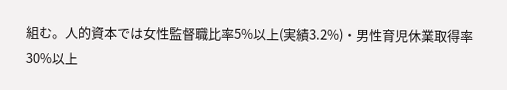組む。人的資本では女性監督職比率5%以上(実績3.2%)・男性育児休業取得率30%以上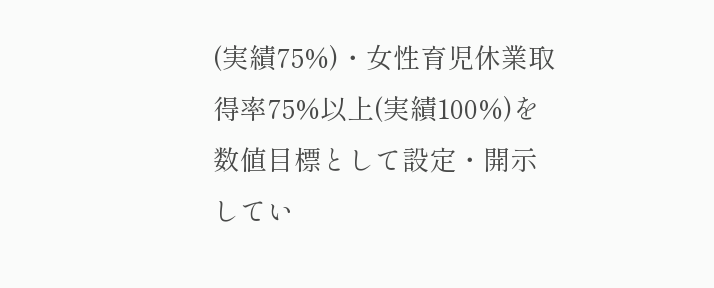(実績75%)・女性育児休業取得率75%以上(実績100%)を数値目標として設定・開示してい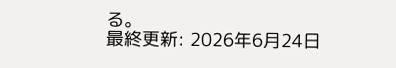る。
最終更新: 2026年6月24日